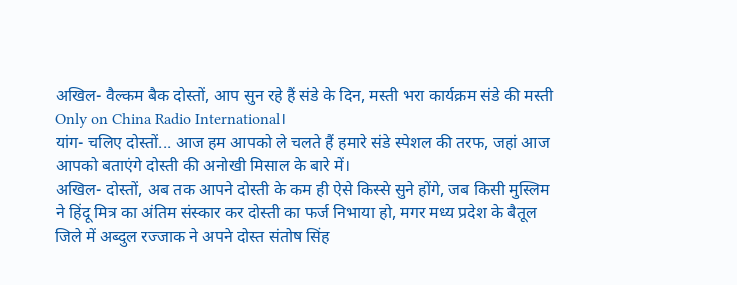अखिल- वैल्कम बैक दोस्तों, आप सुन रहे हैं संडे के दिन, मस्ती भरा कार्यक्रम संडे की मस्ती Only on China Radio International।
यांग- चलिए दोस्तों... आज हम आपको ले चलते हैं हमारे संडे स्पेशल की तरफ, जहां आज आपको बताएंगे दोस्ती की अनोखी मिसाल के बारे में।
अखिल- दोस्तों, अब तक आपने दोस्ती के कम ही ऐसे किस्से सुने होंगे, जब किसी मुस्लिम ने हिंदू मित्र का अंतिम संस्कार कर दोस्ती का फर्ज निभाया हो, मगर मध्य प्रदेश के बैतूल जिले में अब्दुल रज्जाक ने अपने दोस्त संतोष सिंह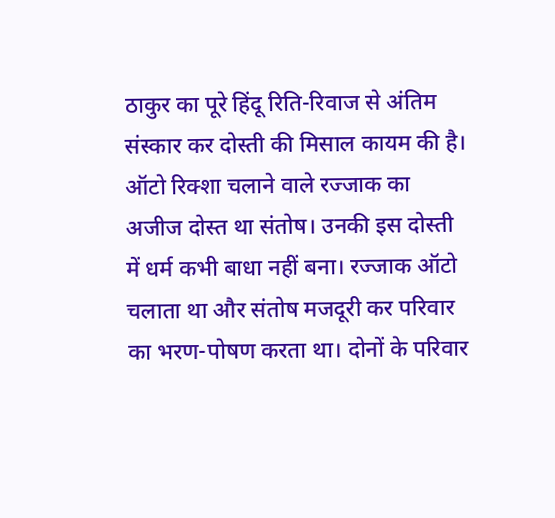ठाकुर का पूरे हिंदू रिति-रिवाज से अंतिम संस्कार कर दोस्ती की मिसाल कायम की है।
ऑटो रिक्शा चलाने वाले रज्जाक का अजीज दोस्त था संतोष। उनकी इस दोस्ती में धर्म कभी बाधा नहीं बना। रज्जाक ऑटो चलाता था और संतोष मजदूरी कर परिवार का भरण-पोषण करता था। दोनों के परिवार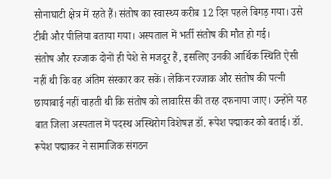सोनाघाटी क्षेत्र में रहते हैं। संतोष का स्वास्थ्य करीब 12 दिन पहले बिगड़ गया। उसे टीबी और पीलिया बताया गया। अस्पताल में भर्ती संतोष की मौत हो गई।
संतोष और रज्जाक दोनों ही पेशे से मजदूर हैं, इसलिए उनकी आर्थिक स्थिति ऐसी नहीं थी कि वह अंतिम संस्कार कर सकें। लेकिन रज्जाक और संतोष की पत्नी छायाबाई नहीं चाहती थी कि संतोष को लावारिस की तरह दफनाया जाए। उन्होंने यह बात जिला अस्पताल में पदस्थ अस्थिरोग विशेषज्ञ डॉ. रूपेश पद्माकर को बताई। डॉ. रूपेश पद्माकर ने सामाजिक संगठन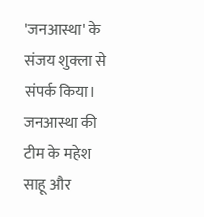'जनआस्था' के संजय शुक्ला से संपर्क किया। जनआस्था की टीम के महेश साहू और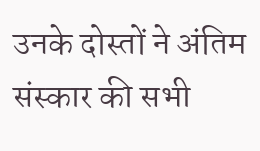उनके दोस्तों ने अंतिम संस्कार की सभी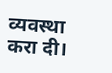व्यवस्था करा दी।